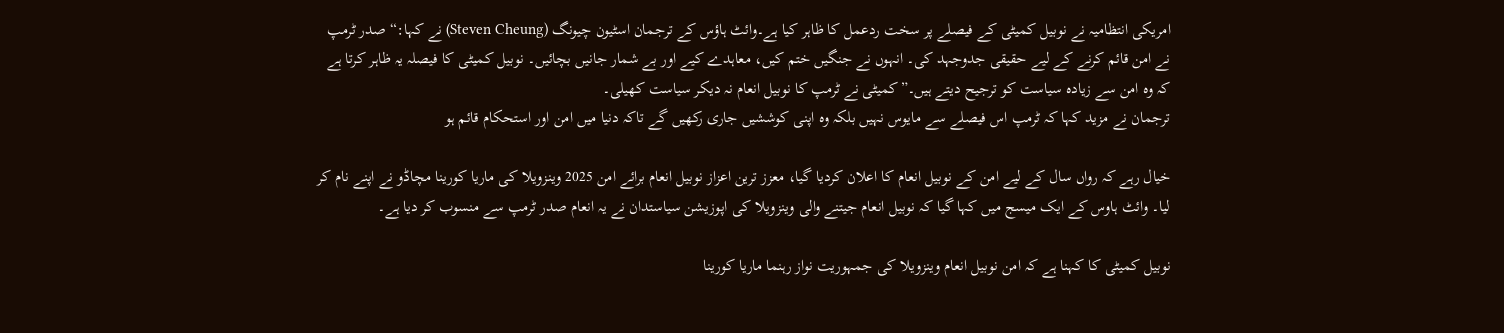امریکی انتظامیہ نے نوبیل کمیٹی کے فیصلے پر سخت ردعمل کا ظاہر کیا ہے۔وائٹ ہاؤس کے ترجمان اسٹیون چیونگ (Steven Cheung) نے کہا:“صدر ٹرمپ نے امن قائم کرنے کے لیے حقیقی جدوجہد کی۔ انہوں نے جنگیں ختم کیں، معاہدے کیے اور بے شمار جانیں بچائیں۔ نوبیل کمیٹی کا فیصلہ یہ ظاہر کرتا ہے کہ وہ امن سے زیادہ سیاست کو ترجیح دیتے ہیں۔”کمیٹی نے ٹرمپ کا نوبیل انعام نہ دیکر سیاست کھیلی۔
ترجمان نے مزید کہا کہ ٹرمپ اس فیصلے سے مایوس نہیں بلکہ وہ اپنی کوششیں جاری رکھیں گے تاکہ دنیا میں امن اور استحکام قائم ہو

خیال رہے کہ رواں سال کے لیے امن کے نوبیل انعام کا اعلان کردیا گیا، معزز ترین اعزاز نوبیل انعام برائے امن 2025 وینزویلا کی ماریا کورینا مچاڈو نے اپنے نام کر لیا۔ وائٹ ہاوس کے ایک میسج میں کہا گیا کہ نوبیل انعام جیتنے والی وینزویلا کی اپوزیشن سیاستدان نے یہ انعام صدر ٹرمپ سے منسوب کر دیا ہے۔

نوبیل کمیٹی کا کہنا ہے کہ امن نوبیل انعام وینزویلا کی جمہوریت نواز رہنما ماریا کورینا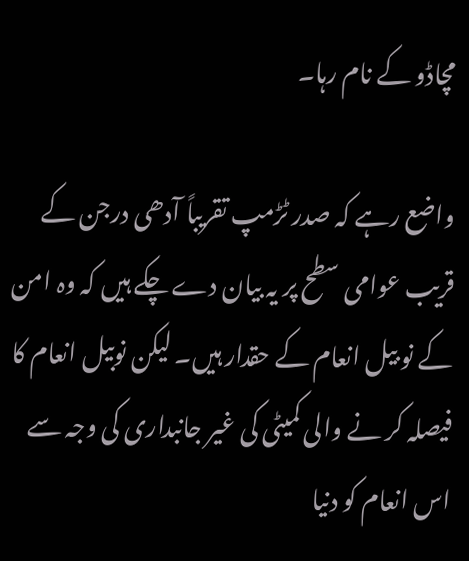مچاڈو کے نام رہا۔

واضع رہے کہ صدر ٹڑمپ تقریباً آدھی درجن کے قریب عوامی سطح پر یہ بیان دے چکے ہیں کہ وہ امن کے نو بیل انعام کے حقدار ہیں۔ لیکن نوبیل انعام کا فیصلہ کر نے والی کمیٹی کی غیر جانبداری کی وجہ سے اس انعام کو دنیا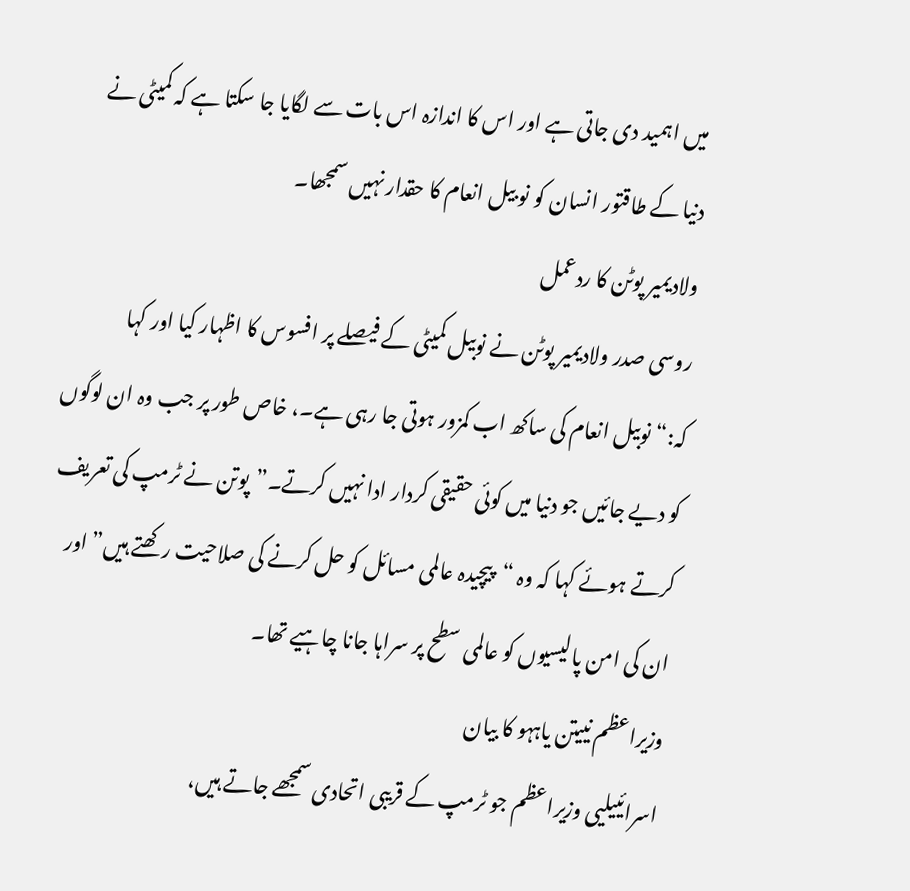میں اہمید دی جاتی ہے اور اس کا اندازہ اس بات سے لگایا جا سکتا ہے کہ کمیٹی نے دنیا کے طاقتور انسان کو نو بیل انعام کا حقدار نہیں سمجھا۔
ولادیمیر پوٹن کا ردعمل
روسی صدر ولادیمیر پوٹن نے نوبیل کمیٹی کے فیصلے پر افسوس کا اظہار کیا اور کہا کہ:“نوبیل انعام کی ساکھ اب کمزور ہوتی جا رہی ہے۔، خاص طور پر جب وہ ان لوگوں کو دیے جائیں جو دنیا میں کوئی حقیقی کردار ادا نہیں کرتے۔”پوتن نے ٹرمپ کی تعریف کرتے ہوئے کہا کہ وہ “پیچیدہ عالمی مسائل کو حل کرنے کی صلاحیت رکھتے ہیں” اور ان کی امن پالیسیوں کو عالمی سطح پر سراہا جانا چاہیے تھا۔
وزیراعظم نییتن یاہہو کا بیان
اسرائییلیی وزیراعظم جو ٹرمپ کے قریبی اتحادی سمجھے جاتے ہیں،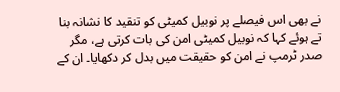نے بھی اس فیصلے پر نوبیل کمیٹی کو تنقید کا نشانہ بنا تے ہوئے کہا کہ نوبیل کمیٹی امن کی بات کرتی ہے، مگر صدر ٹرمپ نے امن کو حقیقت میں بدل کر دکھایا۔ ان کے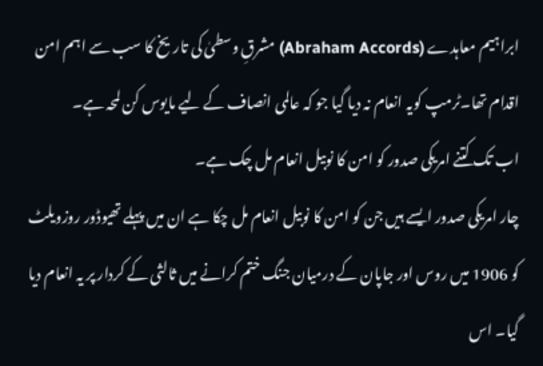ابراہیم معاہدے (Abraham Accords) مشرقِ وسطیٰ کی تاریخ کا سب سے اہم امن اقدام تھا۔ٹرمپ کویہ انعام نہ دیا گیا جو کہ عالمی انصاف کے لیے مایوس کن لمحہ ہے۔
اب تک کتنے امریکی صدور کو امن کا نوبیل انعام مل چک ہے۔
چار امریکی صدور ایسے ہیں جن کو امن کا نوبیل انعام مل چکا ہے ان میں پہلے تھیوڈور روزویلٹ کو 1906 میں روس اور جاپان کے درمیان جنگ ختم کرانے میں ثالثی کے کردار پر یہ انعام دیا گیا۔ اس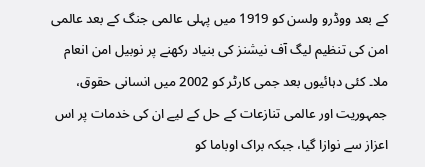کے بعد ووڈرو ولسن کو 1919 میں پہلی عالمی جنگ کے بعد عالمی امن کی تنظیم لیگ آف نیشنز کی بنیاد رکھنے پر نوبیل امن انعام ملا۔ کئی دہائیوں بعد جمی کارٹر کو 2002 میں انسانی حقوق، جمہوریت اور عالمی تنازعات کے حل کے لیے ان کی خدمات پر اس اعزاز سے نوازا گیا، جبکہ براک اوباما کو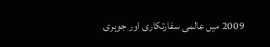2009 میں عالمی سفارتکاری اور جوہری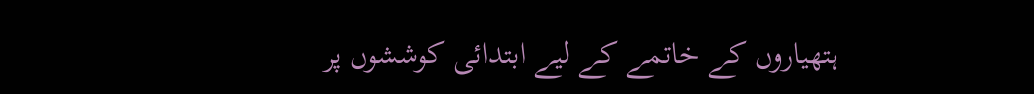ہتھیاروں کے خاتمے کے لیے ابتدائی کوششوں پر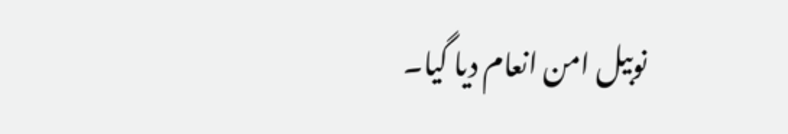نوبیل امن انعام دیا گیا۔